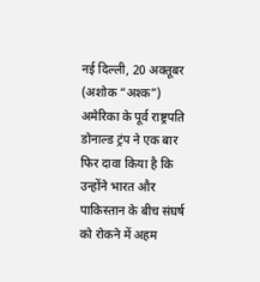नई दिल्ली, 20 अक्तूबर (अशोक “अश्क”) अमेरिका के पूर्व राष्ट्रपति डोनाल्ड ट्रंप ने एक बार फिर दावा किया है कि उन्होंने भारत और पाकिस्तान के बीच संघर्ष को रोकने में अहम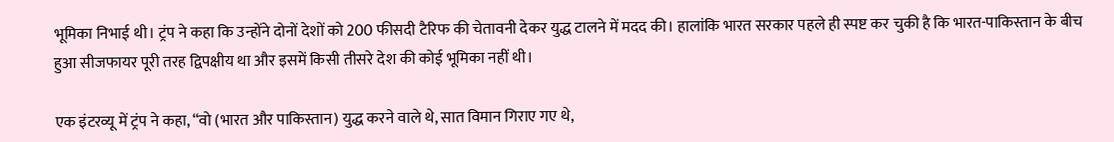भूमिका निभाई थी। ट्रंप ने कहा कि उन्होंने दोनों देशों को 200 फीसदी टैरिफ की चेतावनी देकर युद्ध टालने में मदद की। हालांकि भारत सरकार पहले ही स्पष्ट कर चुकी है कि भारत-पाकिस्तान के बीच हुआ सीजफायर पूरी तरह द्विपक्षीय था और इसमें किसी तीसरे देश की कोई भूमिका नहीं थी।

एक इंटरव्यू में ट्रंप ने कहा, “वो (भारत और पाकिस्तान) युद्ध करने वाले थे, सात विमान गिराए गए थे,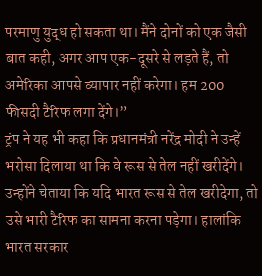परमाणु युद्ध हो सकता था। मैंने दोनों को एक जैसी बात कही, अगर आप एक-दूसरे से लड़ते हैं, तो अमेरिका आपसे व्यापार नहीं करेगा। हम 200 फीसदी टैरिफ लगा देंगे।”
ट्रंप ने यह भी कहा कि प्रधानमंत्री नरेंद्र मोदी ने उन्हें भरोसा दिलाया था कि वे रूस से तेल नहीं खरीदेंगे। उन्होंने चेताया कि यदि भारत रूस से तेल खरीदेगा, तो उसे भारी टैरिफ का सामना करना पड़ेगा। हालांकि भारत सरकार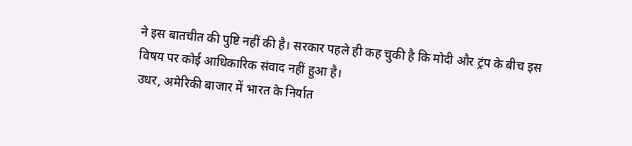ने इस बातचीत की पुष्टि नहीं की है। सरकार पहले ही कह चुकी है कि मोदी और ट्रंप के बीच इस विषय पर कोई आधिकारिक संवाद नहीं हुआ है।
उधर, अमेरिकी बाजार में भारत के निर्यात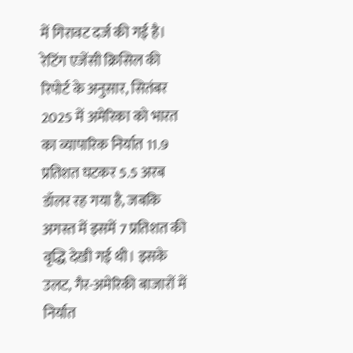में गिरावट दर्ज की गई है। रेटिंग एजेंसी क्रिसिल की रिपोर्ट के अनुसार, सितंबर 2025 में अमेरिका को भारत का व्यापारिक निर्यात 11.9 प्रतिशत घटकर 5.5 अरब डॉलर रह गया है, जबकि अगस्त में इसमें 7 प्रतिशत की वृद्धि देखी गई थी। इसके उलट, गैर-अमेरिकी बाजारों में निर्यात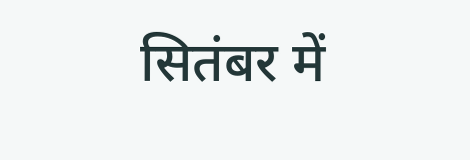सितंबर में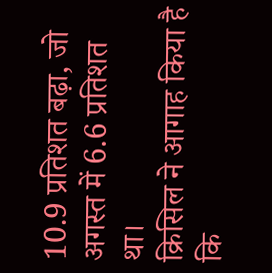10.9 प्रतिशत बढ़ा, जो अगस्त में 6.6 प्रतिशत था।
क्रिसिल ने आगाह किया है कि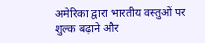अमेरिका द्वारा भारतीय वस्तुओं पर शुल्क बढ़ाने और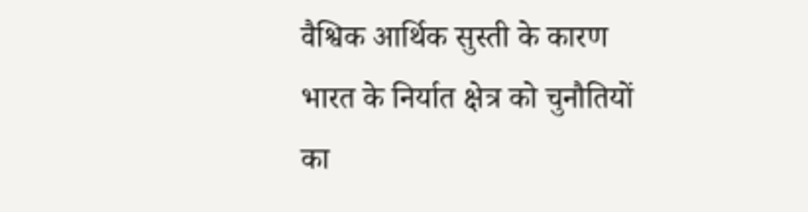वैश्विक आर्थिक सुस्ती के कारण भारत के निर्यात क्षेत्र को चुनौतियों का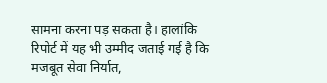सामना करना पड़ सकता है। हालांकि रिपोर्ट में यह भी उम्मीद जताई गई है कि मजबूत सेवा निर्यात,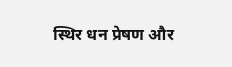स्थिर धन प्रेषण और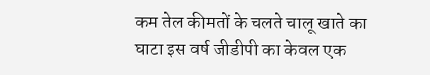कम तेल कीमतों के चलते चालू खाते का घाटा इस वर्ष जीडीपी का केवल एक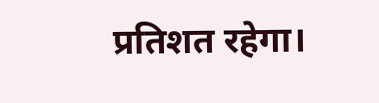प्रतिशत रहेगा।